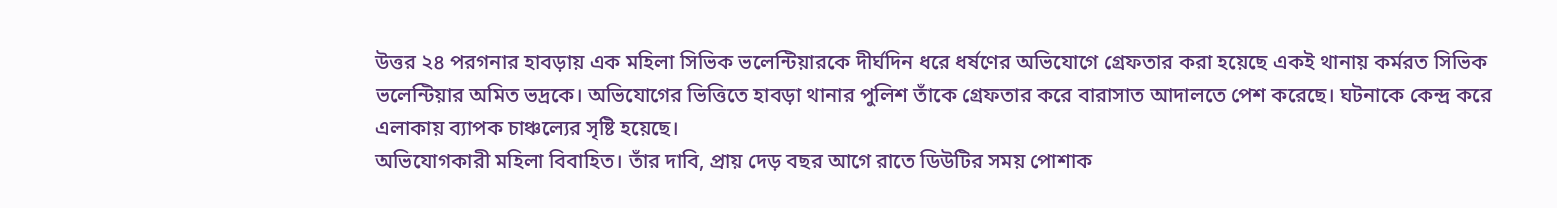উত্তর ২৪ পরগনার হাবড়ায় এক মহিলা সিভিক ভলেন্টিয়ারকে দীর্ঘদিন ধরে ধর্ষণের অভিযোগে গ্রেফতার করা হয়েছে একই থানায় কর্মরত সিভিক ভলেন্টিয়ার অমিত ভদ্রকে। অভিযোগের ভিত্তিতে হাবড়া থানার পুলিশ তাঁকে গ্রেফতার করে বারাসাত আদালতে পেশ করেছে। ঘটনাকে কেন্দ্র করে এলাকায় ব্যাপক চাঞ্চল্যের সৃষ্টি হয়েছে।
অভিযোগকারী মহিলা বিবাহিত। তাঁর দাবি, প্রায় দেড় বছর আগে রাতে ডিউটির সময় পোশাক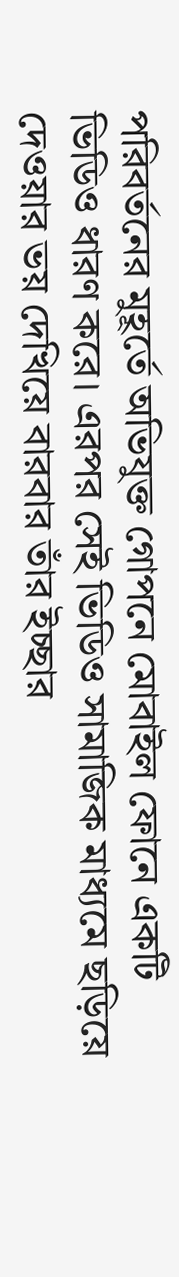পরিবর্তনের মুহূর্তে অভিযুক্ত গোপনে মোবাইল ফোনে একটি ভিডিও ধারণ করে। এরপর সেই ভিডিও সামাজিক মাধ্যমে ছড়িয়ে দেওয়ার ভয় দেখিয়ে বারবার তাঁর ইচ্ছার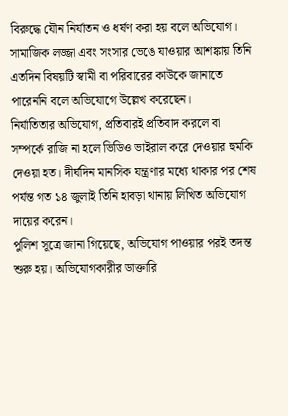বিরুদ্ধে যৌন নির্যাতন ও ধর্ষণ করা হয় বলে অভিযোগ। সামাজিক লজ্জা এবং সংসার ভেঙে যাওয়ার আশঙ্কায় তিনি এতদিন বিষয়টি স্বামী বা পরিবারের কাউকে জানাতে পারেননি বলে অভিযোগে উল্লেখ করেছেন।
নির্যাতিতার অভিযোগ, প্রতিবারই প্রতিবাদ করলে বা সম্পর্কে রাজি না হলে ভিডিও ভাইরাল করে দেওয়ার হুমকি দেওয়া হত। দীর্ঘদিন মানসিক যন্ত্রণার মধ্যে থাকার পর শেষ পর্যন্ত গত ১৪ জুলাই তিনি হাবড়া থানায় লিখিত অভিযোগ দায়ের করেন।
পুলিশ সূত্রে জানা গিয়েছে, অভিযোগ পাওয়ার পরই তদন্ত শুরু হয়। অভিযোগকারীর ডাক্তারি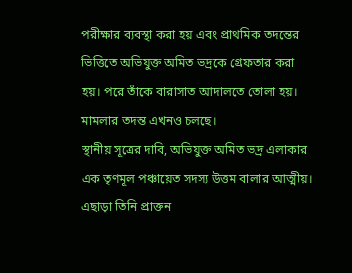পরীক্ষার ব্যবস্থা করা হয় এবং প্রাথমিক তদন্তের ভিত্তিতে অভিযুক্ত অমিত ভদ্রকে গ্রেফতার করা হয়। পরে তাঁকে বারাসাত আদালতে তোলা হয়। মামলার তদন্ত এখনও চলছে।
স্থানীয় সূত্রের দাবি, অভিযুক্ত অমিত ভদ্র এলাকার এক তৃণমূল পঞ্চায়েত সদস্য উত্তম বালার আত্মীয়। এছাড়া তিনি প্রাক্তন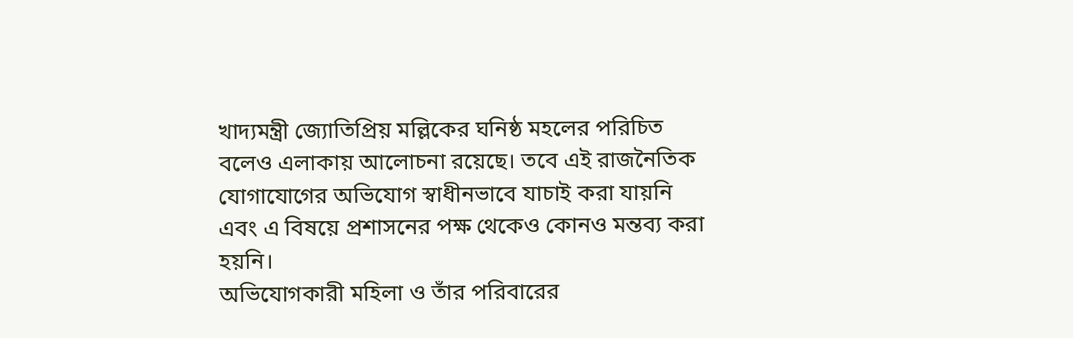খাদ্যমন্ত্রী জ্যোতিপ্রিয় মল্লিকের ঘনিষ্ঠ মহলের পরিচিত বলেও এলাকায় আলোচনা রয়েছে। তবে এই রাজনৈতিক যোগাযোগের অভিযোগ স্বাধীনভাবে যাচাই করা যায়নি এবং এ বিষয়ে প্রশাসনের পক্ষ থেকেও কোনও মন্তব্য করা হয়নি।
অভিযোগকারী মহিলা ও তাঁর পরিবারের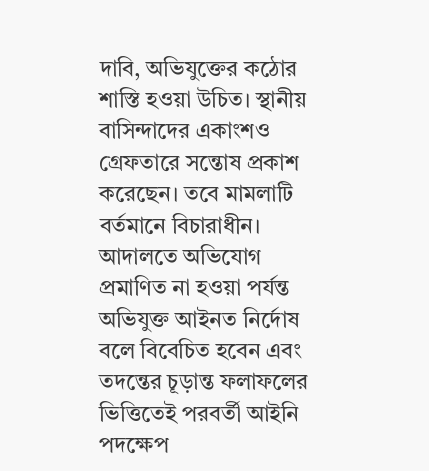দাবি, অভিযুক্তের কঠোর শাস্তি হওয়া উচিত। স্থানীয় বাসিন্দাদের একাংশও গ্রেফতারে সন্তোষ প্রকাশ করেছেন। তবে মামলাটি বর্তমানে বিচারাধীন। আদালতে অভিযোগ প্রমাণিত না হওয়া পর্যন্ত অভিযুক্ত আইনত নির্দোষ বলে বিবেচিত হবেন এবং তদন্তের চূড়ান্ত ফলাফলের ভিত্তিতেই পরবর্তী আইনি পদক্ষেপ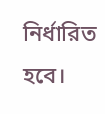নির্ধারিত হবে।